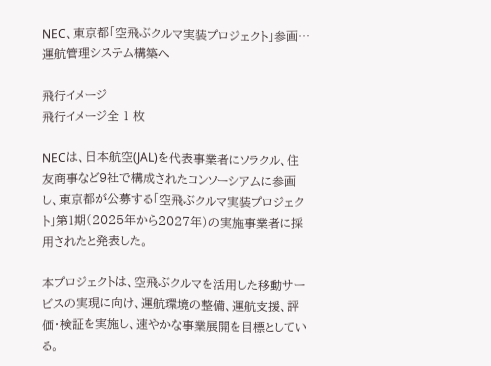NEC、東京都「空飛ぶクルマ実装プロジェクト」参画…運航管理システム構築へ

飛行イメージ
飛行イメージ全 1 枚

NECは、日本航空(JAL)を代表事業者にソラクル、住友商事など9社で構成されたコンソーシアムに参画し、東京都が公募する「空飛ぶクルマ実装プロジェクト」第1期(2025年から2027年)の実施事業者に採用されたと発表した。

本プロジェクトは、空飛ぶクルマを活用した移動サービスの実現に向け、運航環境の整備、運航支援、評価・検証を実施し、速やかな事業展開を目標としている。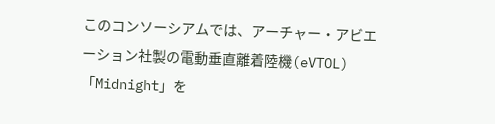このコンソーシアムでは、アーチャー・アビエーション社製の電動垂直離着陸機(eVTOL)「Midnight」を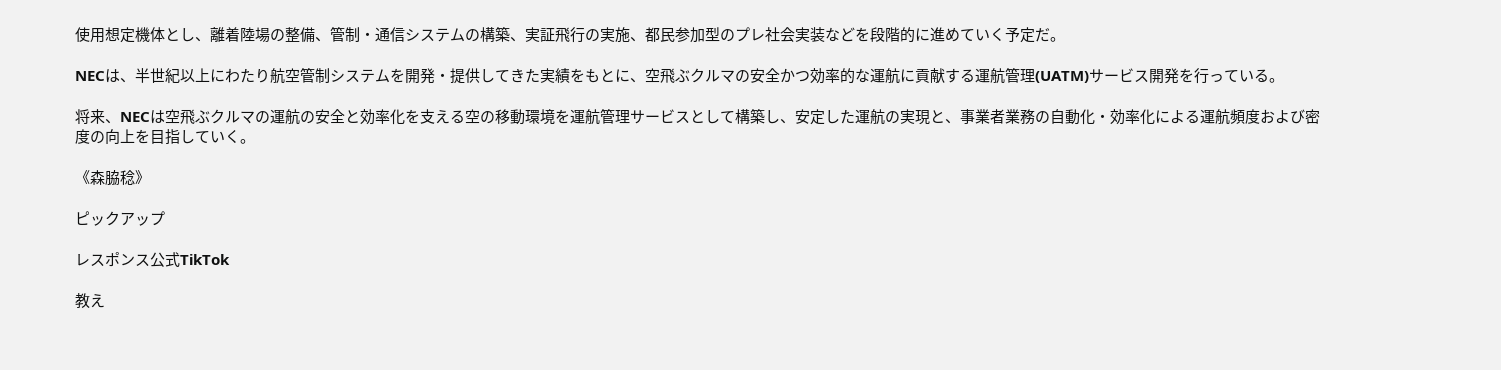使用想定機体とし、離着陸場の整備、管制・通信システムの構築、実証飛行の実施、都民参加型のプレ社会実装などを段階的に進めていく予定だ。

NECは、半世紀以上にわたり航空管制システムを開発・提供してきた実績をもとに、空飛ぶクルマの安全かつ効率的な運航に貢献する運航管理(UATM)サービス開発を行っている。

将来、NECは空飛ぶクルマの運航の安全と効率化を支える空の移動環境を運航管理サービスとして構築し、安定した運航の実現と、事業者業務の自動化・効率化による運航頻度および密度の向上を目指していく。

《森脇稔》

ピックアップ

レスポンス公式TikTok

教え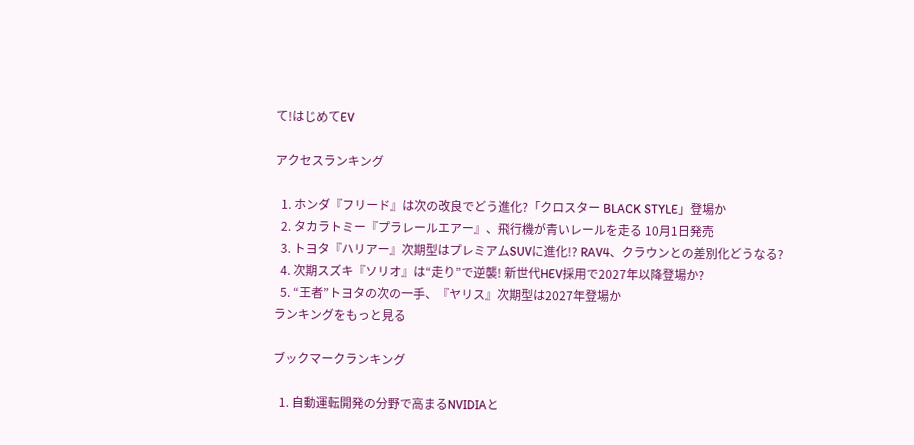て!はじめてEV

アクセスランキング

  1. ホンダ『フリード』は次の改良でどう進化?「クロスター BLACK STYLE」登場か
  2. タカラトミー『プラレールエアー』、飛行機が青いレールを走る 10月1日発売
  3. トヨタ『ハリアー』次期型はプレミアムSUVに進化!? RAV4、クラウンとの差別化どうなる?
  4. 次期スズキ『ソリオ』は“走り”で逆襲! 新世代HEV採用で2027年以降登場か?
  5. “王者”トヨタの次の一手、『ヤリス』次期型は2027年登場か
ランキングをもっと見る

ブックマークランキング

  1. 自動運転開発の分野で高まるNVIDIAと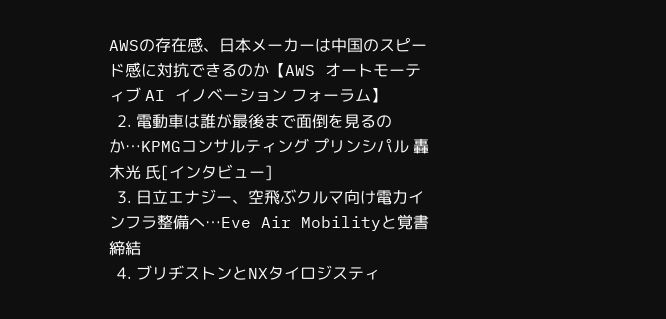AWSの存在感、日本メーカーは中国のスピード感に対抗できるのか【AWS オートモーティブ AI イノベーション フォーラム】
  2. 電動車は誰が最後まで面倒を見るのか…KPMGコンサルティング プリンシパル 轟木光 氏[インタビュー]
  3. 日立エナジー、空飛ぶクルマ向け電力インフラ整備へ…Eve Air Mobilityと覚書締結
  4. ブリヂストンとNXタイロジスティ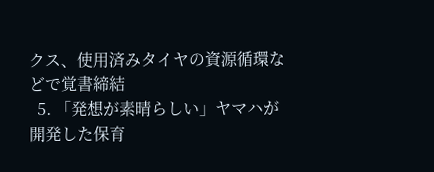クス、使用済みタイヤの資源循環などで覚書締結
  5. 「発想が素晴らしい」ヤマハが開発した保育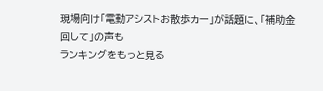現場向け「電動アシストお散歩カー」が話題に、「補助金回して」の声も
ランキングをもっと見る